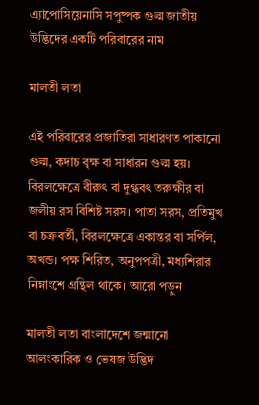এ্যাপোসিয়েনাসি সপুষ্পক গুল্ম জাতীয় উদ্ভিদের একটি পরিবারের নাম

মালতী লতা

এই পরিবারের প্রজাতিরা সাধারণত পাকানো গুল্ম, কদাচ বৃক্ষ বা সাধারন গুল্ম হয়। বিরলক্ষেত্রে বীরুৎ বা দুগ্ধবৎ তরুক্ষীর বা জলীয় রস বিশিষ্ট সরস। পাতা সরস, প্রতিমুখ বা চক্রবর্তী, বিরলক্ষেত্রে একান্তর বা সর্পিল, অখন্ড। পক্ষ শিরিত, অনুপপত্রী, মধ্যশিরার নিম্নাংশে গ্রন্থিল থাকে। আরো পড়ুন

মালতী লতা বাংলাদেশে জন্মানো আলংকারিক ও ভেষজ উদ্ভিদ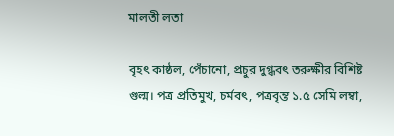মালতী লতা

বৃহৎ কাষ্ঠল, পেঁচানো, প্রচুর দুগ্ধবৎ তরুক্ষীর বিশিষ্ট গুল্ম। পত্র প্রতিমুখ, চর্মবৎ, পত্রবৃন্ত ১.৫ সেমি লম্বা,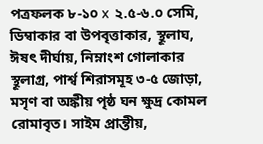পত্রফলক ৮-১০ x ২.৫-৬.০ সেমি, ডিম্বাকার বা উপবৃত্তাকার, স্থূলাঘ, ঈষৎ দীর্ঘায়, নিম্নাংশ গোলাকার স্থূলাগ্র, পার্শ্ব শিরাসমূহ ৩-৫ জোড়া, মসৃণ বা অঙ্কীয় পৃষ্ঠ ঘন ক্ষুদ্র কোমল রোমাবৃত। সাইম প্রান্তীয়,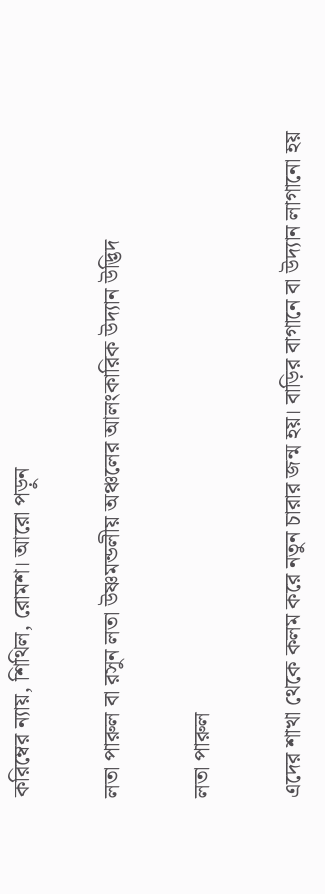করিম্বের ন্যায়, শিথিল, রোমশ। আরো পড়ুন

লতা পারুল বা রসুন লতা উষ্ণমন্ডলীয় অঞ্চলের আলংকারিক উদ্যান উদ্ভিদ

লতা পারুল

এদের শাখা থেকে কলম করে নতুন চারার জন্ম হয়। বাড়ির বাগানে বা উদ্যান লাগানো হয়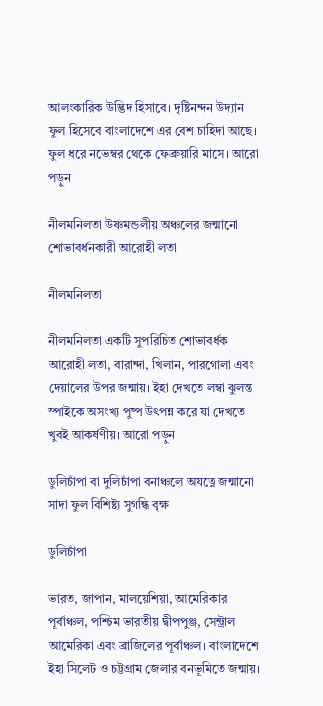আলংকারিক উদ্ভিদ হিসাবে। দৃষ্টিনন্দন উদ্যান ফুল হিসেবে বাংলাদেশে এর বেশ চাহিদা আছে। ফুল ধরে নভেম্বর থেকে ফেব্রুয়ারি মাসে। আরো পড়ুন

নীলমনিলতা উষ্ণমন্ডলীয় অঞ্চলের জন্মানো শোভাবর্ধনকারী আরোহী লতা

নীলমনিলতা

নীলমনিলতা একটি সুপরিচিত শোভাবর্ধক আরোহী লতা, বারান্দা, খিলান, পারগোলা এবং দেয়ালের উপর জন্মায়। ইহা দেখতে লম্বা ঝুলন্ত স্পাইকে অসংখ্য পুষ্প উৎপন্ন করে যা দেখতে খুবই আকর্ষণীয়। আরো পড়ুন

ডুলিচাঁপা বা দুলিচাঁপা বনাঞ্চলে অযত্নে জন্মানো সাদা ফুল বিশিষ্ট্য সুগন্ধি বৃক্ষ

ডুলিচাঁপা

ভারত, জাপান, মালয়েশিয়া, আমেরিকার পূর্বাঞ্চল, পশ্চিম ভারতীয় দ্বীপপুঞ্জ, সেন্ট্রাল আমেরিকা এবং ব্রাজিলের পূর্বাঞ্চল। বাংলাদেশে ইহা সিলেট ও চট্টগ্রাম জেলার বনভূমিতে জন্মায়।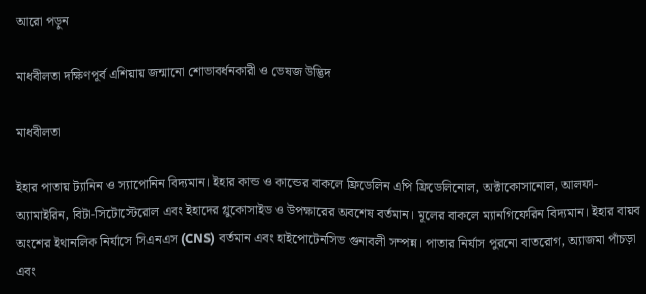আরো পড়ুন

মাধবীলতা দক্ষিণপূর্ব এশিয়ায় জন্মানো শোভাবর্ধনকারী ও ভেষজ উদ্ভিদ

মাধবীলতা

ইহার পাতায় ট্যানিন ও স্যাপোনিন বিদ্যমান। ইহার কান্ড ও কান্ডের বাকলে ফ্রিডেলিন এপি ফ্রিডেলিনোল, অক্টাকোসানোল, আলফা-অ্যামাইরিন, বিটা-সিটোস্টেরোল এবং ইহাদের গ্লুকোসাইড ও উপক্ষারের অবশেষ বর্তমান। মূলের বাকলে ম্যানগিফেরিন বিদ্যমান। ইহার বায়ব অংশের ইথানলিক নির্যাসে সিএনএস (CNS) বর্তমান এবং হাইপোটেনসিভ গুনাবলী সম্পন্ন। পাতার নির্যাস পুরনো বাতরোগ, অ্যাজমা পাঁচড়া এবং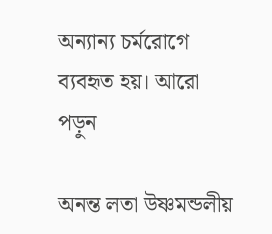অন্যান্য চর্মরোগে ব্যবহৃত হয়। আরো পড়ুন

অনন্ত লতা উষ্ণমন্ডলীয়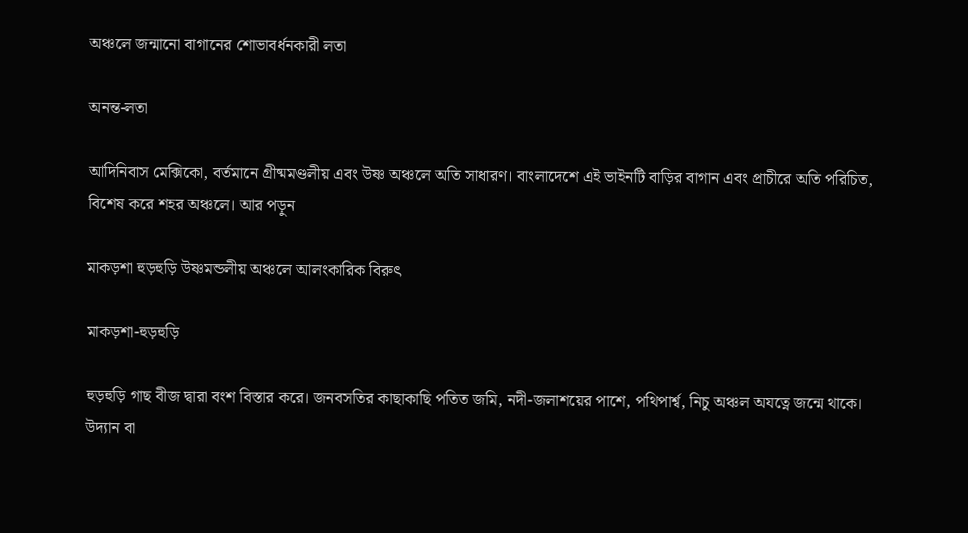অঞ্চলে জন্মানো বাগানের শোভাবর্ধনকারী লতা

অনন্ত-লতা

আদিনিবাস মেক্সিকো, বর্তমানে গ্রীষ্মমণ্ডলীয় এবং উষ্ণ অঞ্চলে অতি সাধারণ। বাংলাদেশে এই ভাইনটি বাড়ির বাগান এবং প্রাচীরে অতি পরিচিত, বিশেষ করে শহর অঞ্চলে। আর পড়ুন

মাকড়শা হুড়হুড়ি উষ্ণমন্ডলীয় অঞ্চলে আলংকারিক বিরুৎ

মাকড়শা-হুড়হুড়ি

হুড়হুড়ি গাছ বীজ দ্বারা বংশ বিস্তার করে। জনবসতির কাছাকাছি পতিত জমি, নদী-জলাশয়ের পাশে, পথিপার্শ্ব, নিচু অঞ্চল অযত্নে জন্মে থাকে। উদ্যান বা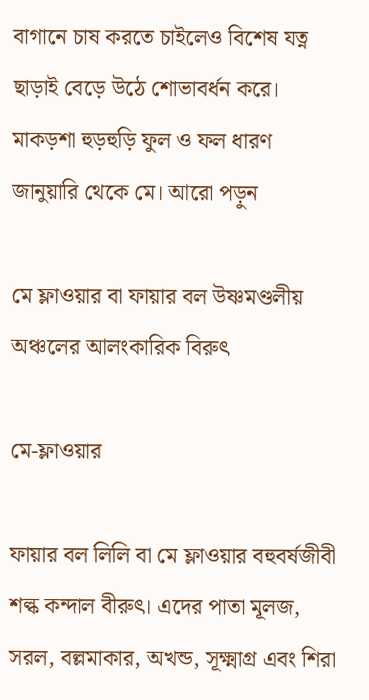বাগানে চাষ করতে চাইলেও বিশেষ যত্ন ছাড়াই বেড়ে উঠে শোভাবর্ধন করে। মাকড়শা হুড়হুড়ি ফুল ও ফল ধারণ জানুয়ারি থেকে মে। আরো পড়ুন

মে ফ্লাওয়ার বা ফায়ার বল উষ্ণমণ্ডলীয় অঞ্চলের আলংকারিক বিরুৎ

মে-ফ্লাওয়ার

ফায়ার বল লিলি বা মে ফ্লাওয়ার বহুবর্ষজীবী শল্ক কন্দাল বীরুৎ। এদের পাতা মূলজ, সরল, বল্লমাকার, অখন্ড, সূক্ষ্মাগ্র এবং শিরা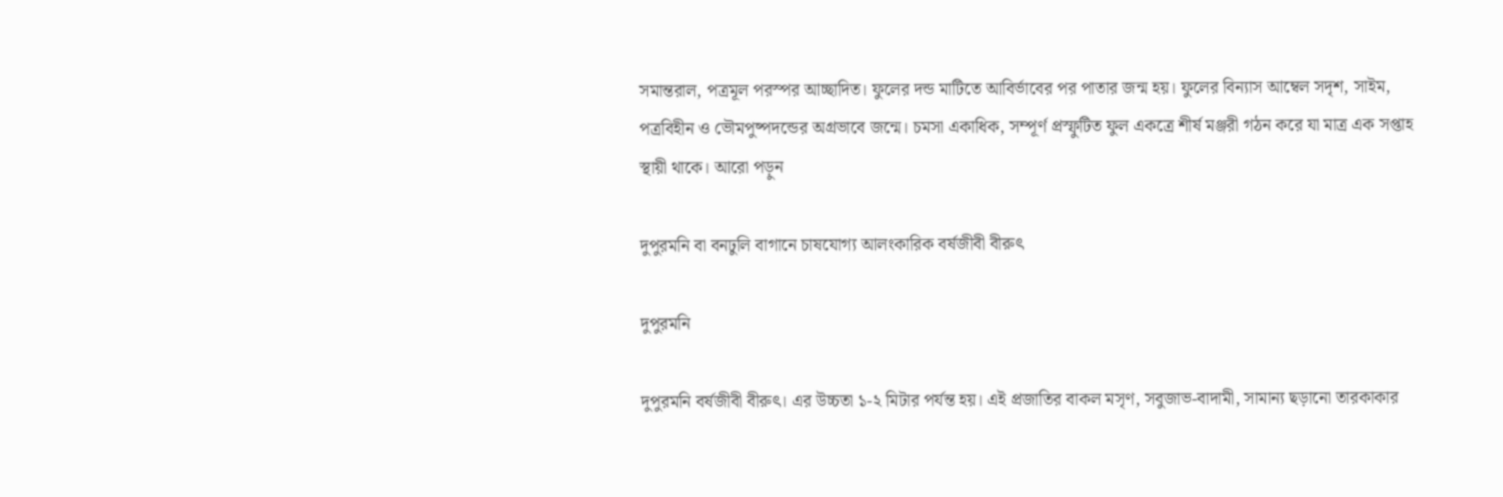সমান্তরাল, পত্রমূল পরস্পর আচ্ছাদিত। ফুলের দন্ড মাটিতে আবির্ভাবের পর পাতার জন্ম হয়। ফুলের বিন্যাস আম্বেল সদৃশ, সাইম, পত্রবিহীন ও ভৌমপুষ্পদন্ডের অগ্রভাবে জন্মে। চমসা একাধিক, সম্পূর্ণ প্রস্ফুটিত ফুল একত্রে শীর্ষ মঞ্জরী গঠন করে যা মাত্র এক সপ্তাহ স্থায়ী থাকে। আরো পড়ুন

দুপুরমনি বা বনঢুলি বাগানে চাষযোগ্য আলংকারিক বর্ষজীবী বীরুৎ

দুপুরমনি

দুপুরমনি বর্ষজীবী বীরুৎ। এর উচ্চতা ১-২ মিটার পর্যন্ত হয়। এই প্রজাতির বাকল মসৃণ, সবুজাভ-বাদামী, সামান্য ছড়ানো তারকাকার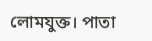লোমযুক্ত। পাতা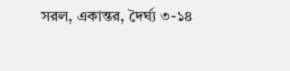সরল, একান্তর, দৈর্ঘ্য ৩-১৪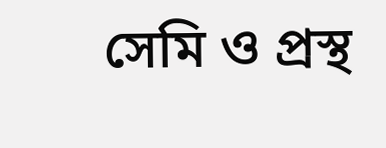সেমি ও প্রস্থ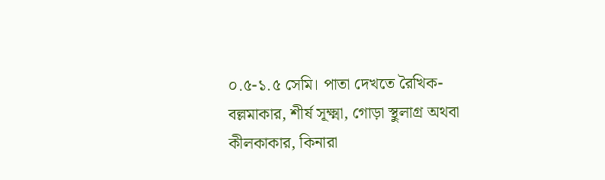০.৫-১.৫ সেমি। পাতা দেখতে রৈখিক-বল্লমাকার, শীর্ষ সূক্ষ্মা, গোড়া স্থুলাগ্র অথবা কীলকাকার, কিনারা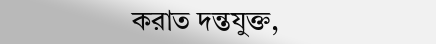করাত দন্তযুক্ত,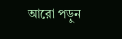আরো পড়ুন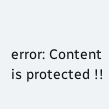error: Content is protected !!